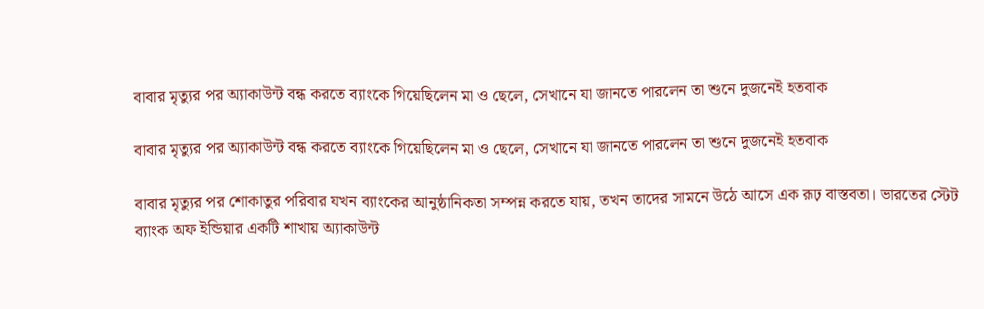বাবার মৃত্যুর পর অ্যাকাউন্ট বন্ধ করতে ব্যাংকে গিয়েছিলেন মা ও ছেলে, সেখানে যা জানতে পারলেন তা শুনে দুজনেই হতবাক

বাবার মৃত্যুর পর অ্যাকাউন্ট বন্ধ করতে ব্যাংকে গিয়েছিলেন মা ও ছেলে, সেখানে যা জানতে পারলেন তা শুনে দুজনেই হতবাক

বাবার মৃত্যুর পর শোকাতুর পরিবার যখন ব্যাংকের আনুষ্ঠানিকতা সম্পন্ন করতে যায়, তখন তাদের সামনে উঠে আসে এক রূঢ় বাস্তবতা। ভারতের স্টেট ব্যাংক অফ ইন্ডিয়ার একটি শাখায় অ্যাকাউন্ট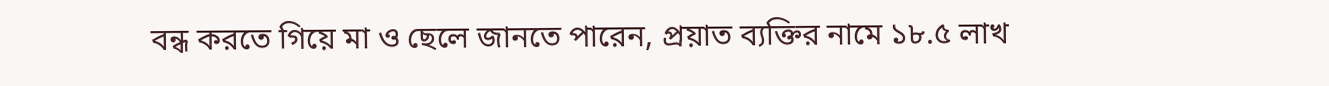বন্ধ করতে গিয়ে মা ও ছেলে জানতে পারেন, প্রয়াত ব্যক্তির নামে ১৮.৫ লাখ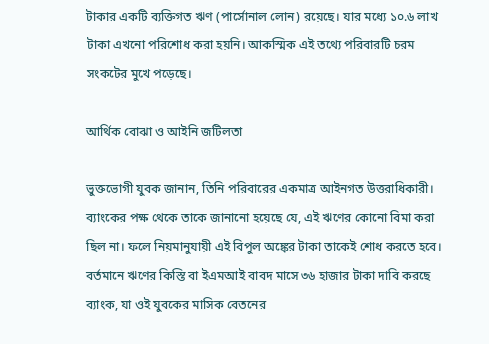টাকার একটি ব্যক্তিগত ঋণ (পার্সোনাল লোন) রয়েছে। যার মধ্যে ১০.৬ লাখ টাকা এখনো পরিশোধ করা হয়নি। আকস্মিক এই তথ্যে পরিবারটি চরম সংকটের মুখে পড়েছে।

আর্থিক বোঝা ও আইনি জটিলতা

ভুক্তভোগী যুবক জানান, তিনি পরিবারের একমাত্র আইনগত উত্তরাধিকারী। ব্যাংকের পক্ষ থেকে তাকে জানানো হয়েছে যে, এই ঋণের কোনো বিমা করা ছিল না। ফলে নিয়মানুযায়ী এই বিপুল অঙ্কের টাকা তাকেই শোধ করতে হবে। বর্তমানে ঋণের কিস্তি বা ইএমআই বাবদ মাসে ৩৬ হাজার টাকা দাবি করছে ব্যাংক, যা ওই যুবকের মাসিক বেতনের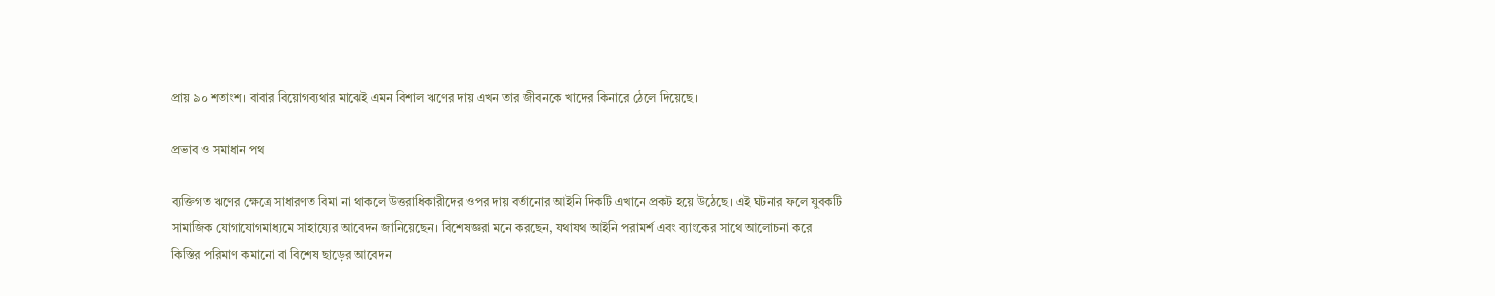প্রায় ৯০ শতাংশ। বাবার বিয়োগব্যথার মাঝেই এমন বিশাল ঋণের দায় এখন তার জীবনকে খাদের কিনারে ঠেলে দিয়েছে।

প্রভাব ও সমাধান পথ

ব্যক্তিগত ঋণের ক্ষেত্রে সাধারণত বিমা না থাকলে উত্তরাধিকারীদের ওপর দায় বর্তানোর আইনি দিকটি এখানে প্রকট হয়ে উঠেছে। এই ঘটনার ফলে যুবকটি সামাজিক যোগাযোগমাধ্যমে সাহায্যের আবেদন জানিয়েছেন। বিশেষজ্ঞরা মনে করছেন, যথাযথ আইনি পরামর্শ এবং ব্যাংকের সাথে আলোচনা করে কিস্তির পরিমাণ কমানো বা বিশেষ ছাড়ের আবেদন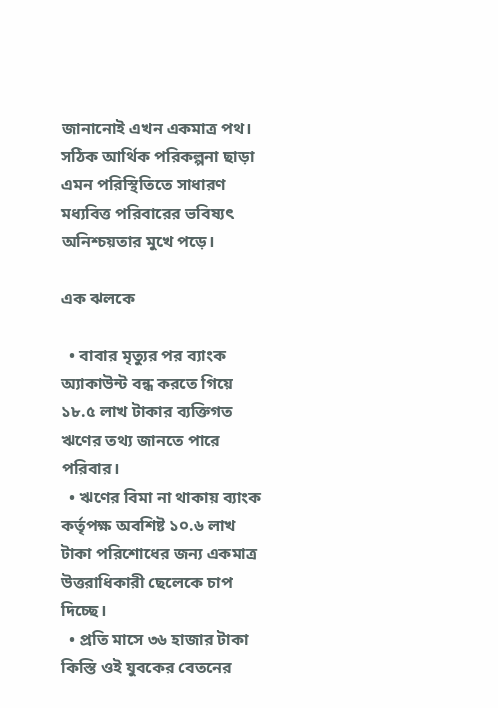জানানোই এখন একমাত্র পথ। সঠিক আর্থিক পরিকল্পনা ছাড়া এমন পরিস্থিতিতে সাধারণ মধ্যবিত্ত পরিবারের ভবিষ্যৎ অনিশ্চয়তার মুখে পড়ে।

এক ঝলকে

  • বাবার মৃত্যুর পর ব্যাংক অ্যাকাউন্ট বন্ধ করতে গিয়ে ১৮.৫ লাখ টাকার ব্যক্তিগত ঋণের তথ্য জানতে পারে পরিবার।
  • ঋণের বিমা না থাকায় ব্যাংক কর্তৃপক্ষ অবশিষ্ট ১০.৬ লাখ টাকা পরিশোধের জন্য একমাত্র উত্তরাধিকারী ছেলেকে চাপ দিচ্ছে।
  • প্রতি মাসে ৩৬ হাজার টাকা কিস্তি ওই যুবকের বেতনের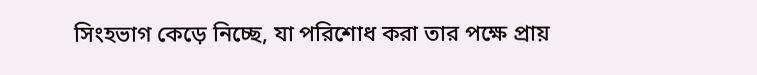সিংহভাগ কেড়ে নিচ্ছে, যা পরিশোধ করা তার পক্ষে প্রায়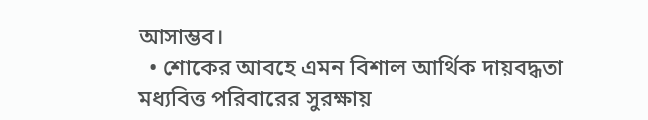আসাম্ভব।
  • শোকের আবহে এমন বিশাল আর্থিক দায়বদ্ধতা মধ্যবিত্ত পরিবারের সুরক্ষায়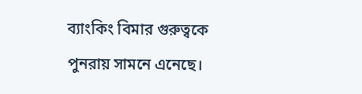ব্যাংকিং বিমার গুরুত্বকে পুনরায় সামনে এনেছে।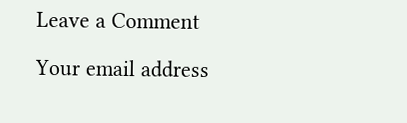Leave a Comment

Your email address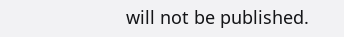will not be published.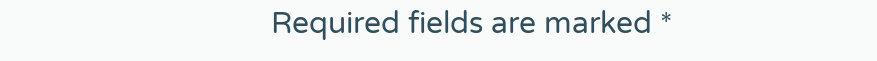Required fields are marked *